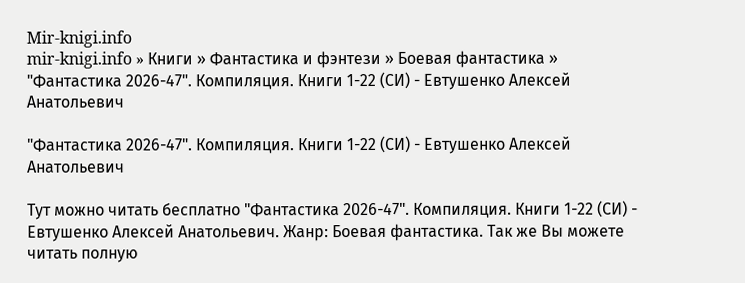Mir-knigi.info
mir-knigi.info » Книги » Фантастика и фэнтези » Боевая фантастика » "Фантастика 2026-47". Компиляция. Книги 1-22 (СИ) - Евтушенко Алексей Анатольевич

"Фантастика 2026-47". Компиляция. Книги 1-22 (СИ) - Евтушенко Алексей Анатольевич

Тут можно читать бесплатно "Фантастика 2026-47". Компиляция. Книги 1-22 (СИ) - Евтушенко Алексей Анатольевич. Жанр: Боевая фантастика. Так же Вы можете читать полную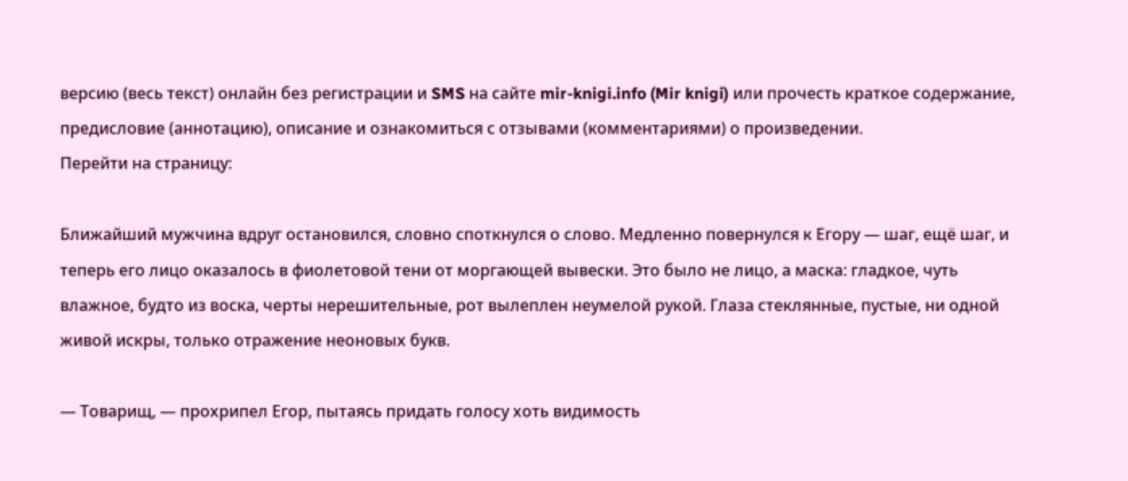версию (весь текст) онлайн без регистрации и SMS на сайте mir-knigi.info (Mir knigi) или прочесть краткое содержание, предисловие (аннотацию), описание и ознакомиться с отзывами (комментариями) о произведении.
Перейти на страницу:

Ближайший мужчина вдруг остановился, словно споткнулся о слово. Медленно повернулся к Егору — шаг, ещё шаг, и теперь его лицо оказалось в фиолетовой тени от моргающей вывески. Это было не лицо, а маска: гладкое, чуть влажное, будто из воска, черты нерешительные, рот вылеплен неумелой рукой. Глаза стеклянные, пустые, ни одной живой искры, только отражение неоновых букв.

— Товарищ, — прохрипел Егор, пытаясь придать голосу хоть видимость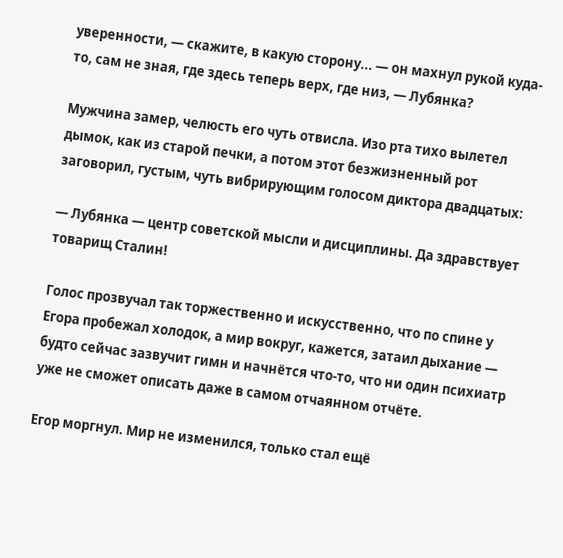уверенности, — скажите, в какую сторону... — он махнул рукой куда-то, сам не зная, где здесь теперь верх, где низ, — Лубянка?

Мужчина замер, челюсть его чуть отвисла. Изо рта тихо вылетел дымок, как из старой печки, а потом этот безжизненный рот заговорил, густым, чуть вибрирующим голосом диктора двадцатых:

— Лубянка — центр советской мысли и дисциплины. Да здравствует товарищ Сталин!

Голос прозвучал так торжественно и искусственно, что по спине у Егора пробежал холодок, а мир вокруг, кажется, затаил дыхание — будто сейчас зазвучит гимн и начнётся что-то, что ни один психиатр уже не сможет описать даже в самом отчаянном отчёте.

Егор моргнул. Мир не изменился, только стал ещё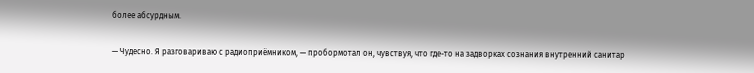более абсурдным.

— Чудесно. Я разговариваю с радиоприёмником, — пробормотал он, чувствуя, что где-то на задворках сознания внутренний санитар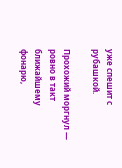уже спешит с рубашкой.

Прохожий моргнул — ровно в такт ближайшему фонарю,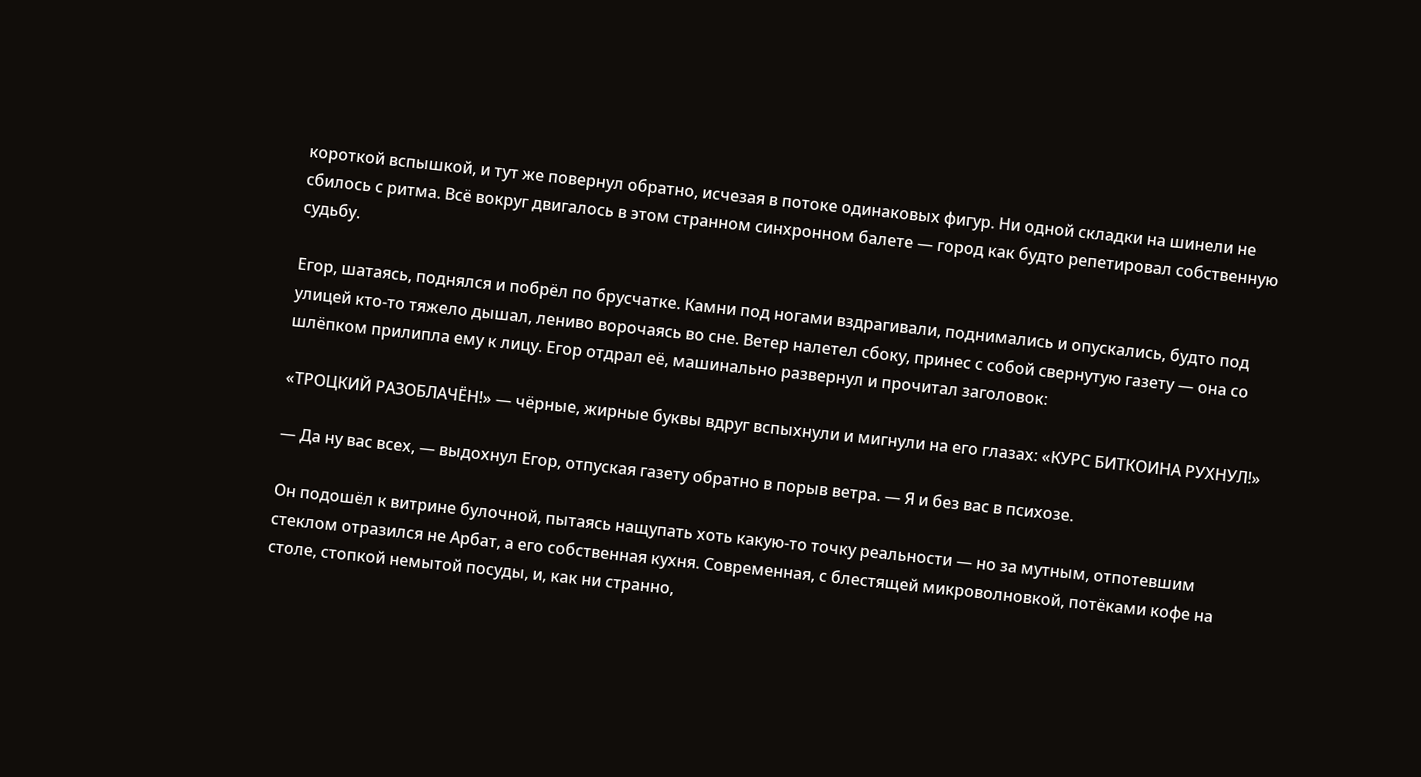короткой вспышкой, и тут же повернул обратно, исчезая в потоке одинаковых фигур. Ни одной складки на шинели не сбилось с ритма. Всё вокруг двигалось в этом странном синхронном балете — город как будто репетировал собственную судьбу.

Егор, шатаясь, поднялся и побрёл по брусчатке. Камни под ногами вздрагивали, поднимались и опускались, будто под улицей кто-то тяжело дышал, лениво ворочаясь во сне. Ветер налетел сбоку, принес с собой свернутую газету — она со шлёпком прилипла ему к лицу. Егор отдрал её, машинально развернул и прочитал заголовок:

«ТРОЦКИЙ РАЗОБЛАЧЁН!» — чёрные, жирные буквы вдруг вспыхнули и мигнули на его глазах: «КУРС БИТКОИНА РУХНУЛ!»

— Да ну вас всех, — выдохнул Егор, отпуская газету обратно в порыв ветра. — Я и без вас в психозе.

Он подошёл к витрине булочной, пытаясь нащупать хоть какую-то точку реальности — но за мутным, отпотевшим стеклом отразился не Арбат, а его собственная кухня. Современная, с блестящей микроволновкой, потёками кофе на столе, стопкой немытой посуды, и, как ни странно,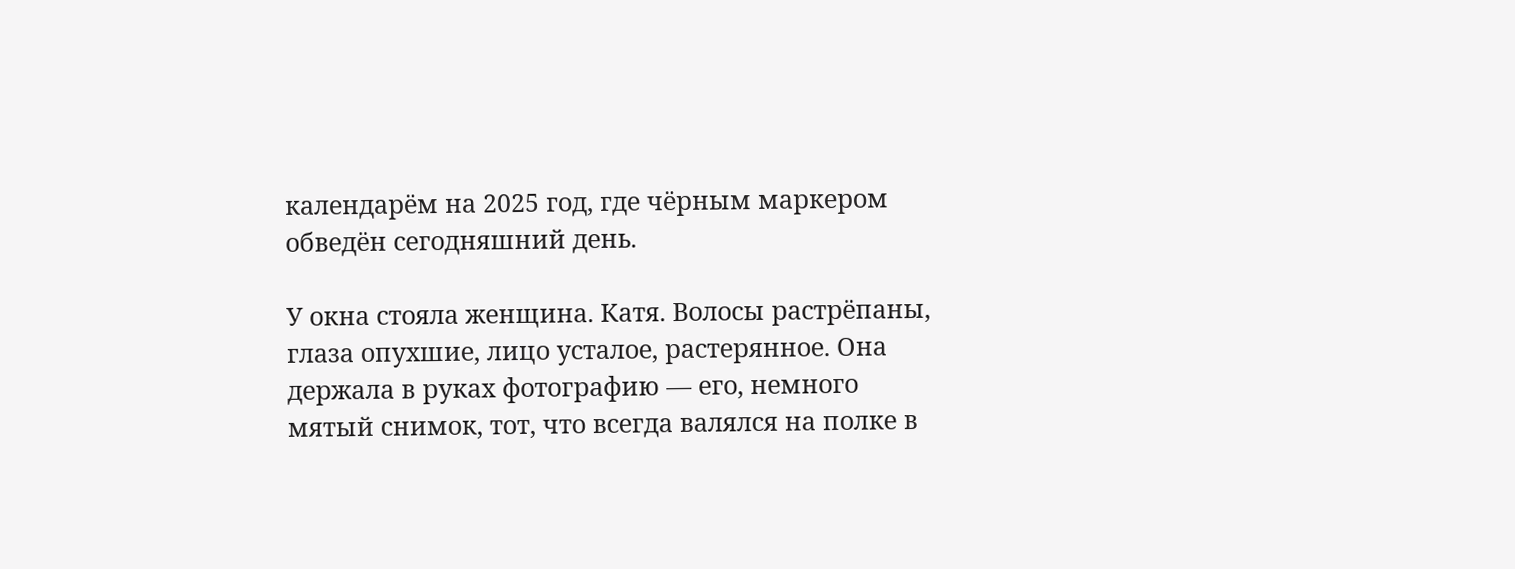календарём на 2025 год, где чёрным маркером обведён сегодняшний день.

У окна стояла женщина. Катя. Волосы растрёпаны, глаза опухшие, лицо усталое, растерянное. Она держала в руках фотографию — его, немного мятый снимок, тот, что всегда валялся на полке в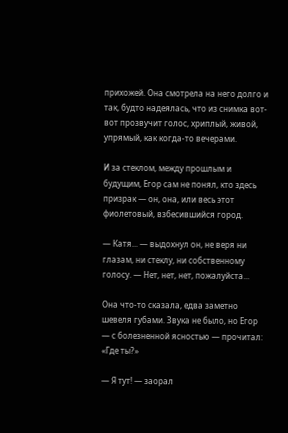прихожей. Она смотрела на него долго и так, будто надеялась, что из снимка вот-вот прозвучит голос, хриплый, живой, упрямый, как когда-то вечерами.

И за стеклом, между прошлым и будущим, Егор сам не понял, кто здесь призрак — он, она, или весь этот фиолетовый, взбесившийся город.

— Катя... — выдохнул он, не веря ни глазам, ни стеклу, ни собственному голосу. — Нет, нет, нет, пожалуйста...

Она что-то сказала, едва заметно шевеля губами. Звука не было, но Егор — с болезненной ясностью — прочитал: «Где ты?»

— Я тут! — заорал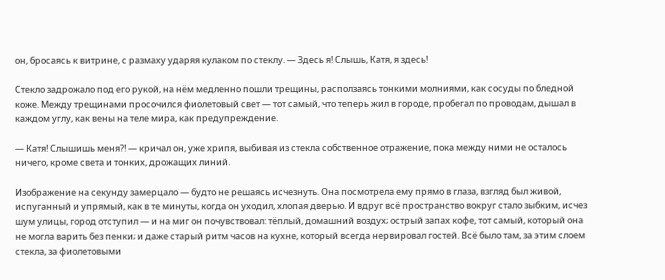он, бросаясь к витрине, с размаху ударяя кулаком по стеклу. — Здесь я! Слышь, Катя, я здесь!

Стекло задрожало под его рукой, на нём медленно пошли трещины, расползаясь тонкими молниями, как сосуды по бледной коже. Между трещинами просочился фиолетовый свет — тот самый, что теперь жил в городе, пробегал по проводам, дышал в каждом углу, как вены на теле мира, как предупреждение.

— Катя! Слышишь меня?! — кричал он, уже хрипя, выбивая из стекла собственное отражение, пока между ними не осталось ничего, кроме света и тонких, дрожащих линий.

Изображение на секунду замерцало — будто не решаясь исчезнуть. Она посмотрела ему прямо в глаза, взгляд был живой, испуганный и упрямый, как в те минуты, когда он уходил, хлопая дверью. И вдруг всё пространство вокруг стало зыбким, исчез шум улицы, город отступил — и на миг он почувствовал: тёплый, домашний воздух; острый запах кофе, тот самый, который она не могла варить без пенки; и даже старый ритм часов на кухне, который всегда нервировал гостей. Всё было там, за этим слоем стекла, за фиолетовыми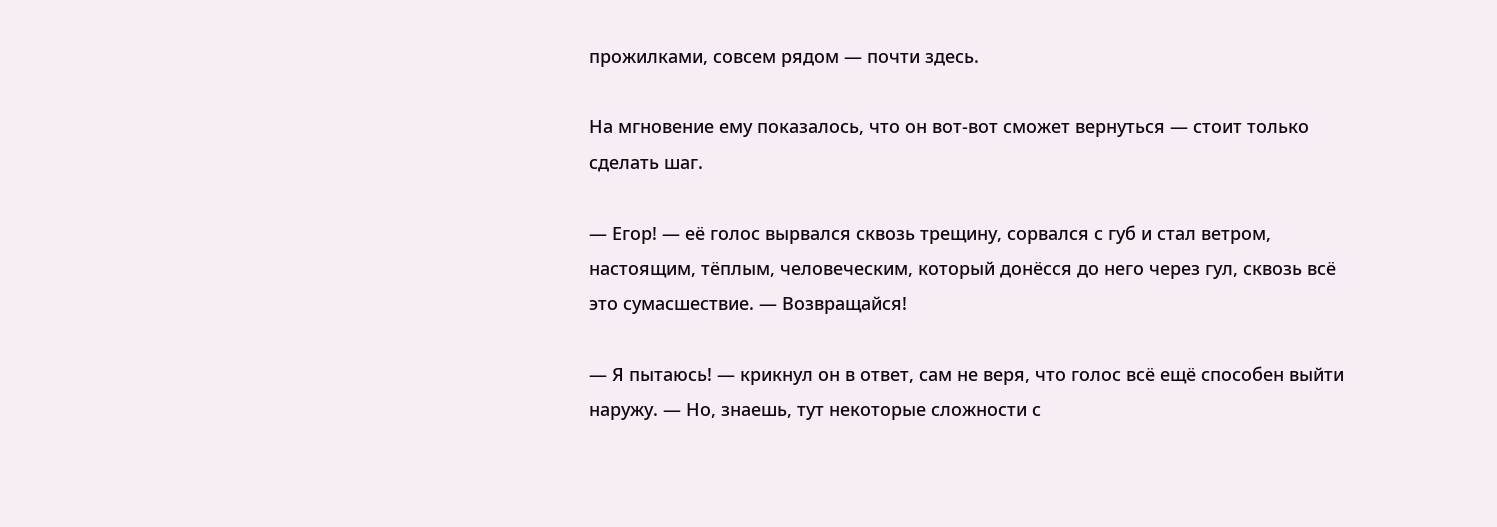прожилками, совсем рядом — почти здесь.

На мгновение ему показалось, что он вот-вот сможет вернуться — стоит только сделать шаг.

— Егор! — её голос вырвался сквозь трещину, сорвался с губ и стал ветром, настоящим, тёплым, человеческим, который донёсся до него через гул, сквозь всё это сумасшествие. — Возвращайся!

— Я пытаюсь! — крикнул он в ответ, сам не веря, что голос всё ещё способен выйти наружу. — Но, знаешь, тут некоторые сложности с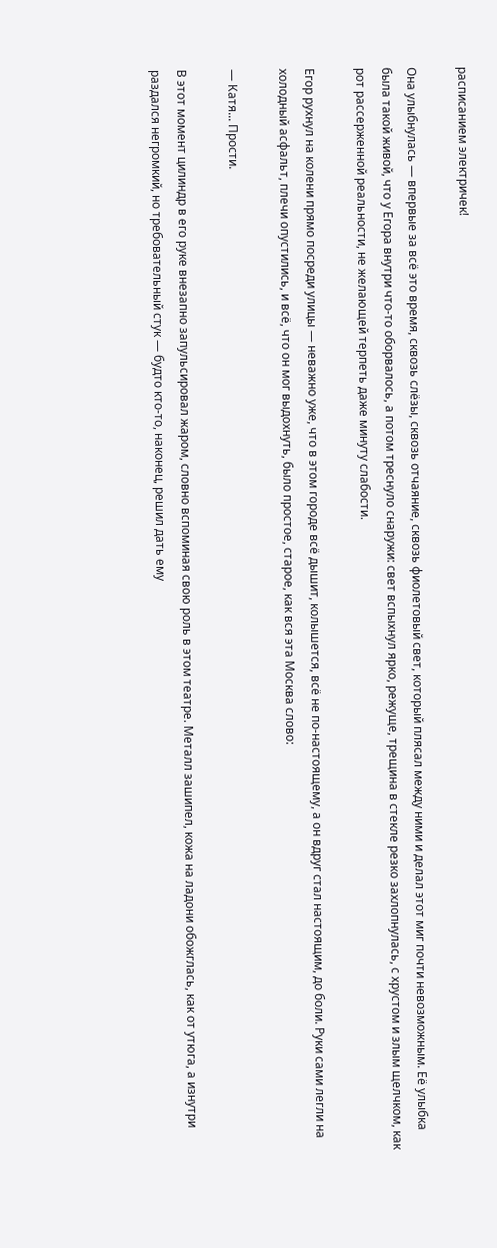расписанием электричек!

Она улыбнулась — впервые за всё это время, сквозь слёзы, сквозь отчаяние, сквозь фиолетовый свет, который плясал между ними и делал этот миг почти невозможным. Её улыбка была такой живой, что у Егора внутри что-то оборвалось, а потом треснуло снаружи: свет вспыхнул ярко, режуще, трещина в стекле резко захлопнулась, с хрустом и злым щелчком, как рот рассерженной реальности, не желающей терпеть даже минуту слабости.

Егор рухнул на колени прямо посреди улицы — неважно уже, что в этом городе всё дышит, колышется, всё не по-настоящему, а он вдруг стал настоящим, до боли. Руки сами легли на холодный асфальт, плечи опустились, и всё, что он мог выдохнуть, было простое, старое, как вся эта Москва слово:

— Катя... Прости.

В этот момент цилиндр в его руке внезапно запульсировал жаром, словно вспоминая свою роль в этом театре. Металл зашипел, кожа на ладони обожглась, как от утюга, а изнутри раздался негромкий, но требовательный стук — будто кто-то, наконец, решил дать ему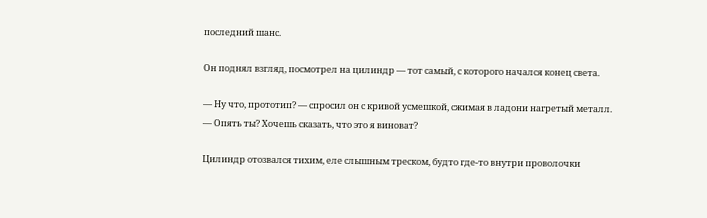последний шанс.

Он поднял взгляд, посмотрел на цилиндр — тот самый, с которого начался конец света.

— Ну что, прототип? — спросил он с кривой усмешкой, сжимая в ладони нагретый металл. — Опять ты? Хочешь сказать, что это я виноват?

Цилиндр отозвался тихим, еле слышным треском, будто где-то внутри проволочки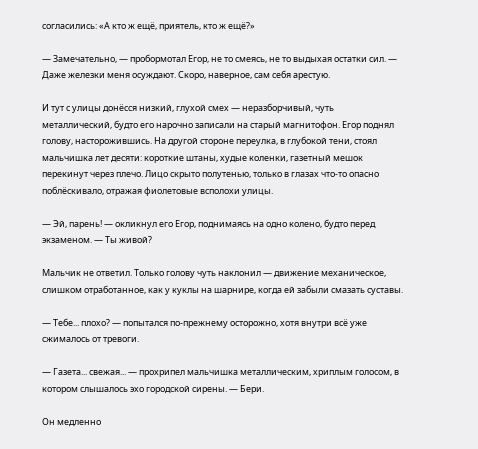согласились: «А кто ж ещё, приятель, кто ж ещё?»

— Замечательно, — пробормотал Егор, не то смеясь, не то выдыхая остатки сил. — Даже железки меня осуждают. Скоро, наверное, сам себя арестую.

И тут с улицы донёсся низкий, глухой смех — неразборчивый, чуть металлический, будто его нарочно записали на старый магнитофон. Егор поднял голову, насторожившись. На другой стороне переулка, в глубокой тени, стоял мальчишка лет десяти: короткие штаны, худые коленки, газетный мешок перекинут через плечо. Лицо скрыто полутенью, только в глазах что-то опасно поблёскивало, отражая фиолетовые всполохи улицы.

— Эй, парень! — окликнул его Егор, поднимаясь на одно колено, будто перед экзаменом. — Ты живой?

Мальчик не ответил. Только голову чуть наклонил — движение механическое, слишком отработанное, как у куклы на шарнире, когда ей забыли смазать суставы.

— Тебе... плохо? — попытался по-прежнему осторожно, хотя внутри всё уже сжималось от тревоги.

— Газета... свежая... — прохрипел мальчишка металлическим, хриплым голосом, в котором слышалось эхо городской сирены. — Бери.

Он медленно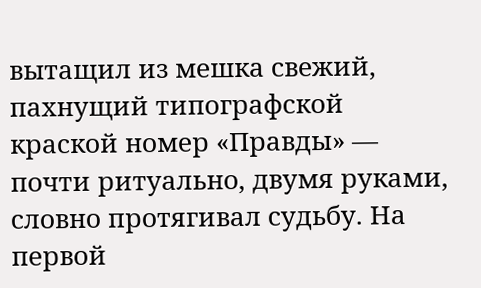вытащил из мешка свежий, пахнущий типографской краской номер «Правды» — почти ритуально, двумя руками, словно протягивал судьбу. На первой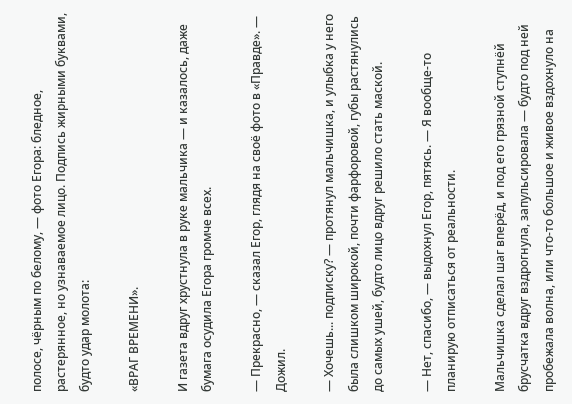полосе, чёрным по белому, — фото Егора: бледное, растерянное, но узнаваемое лицо. Подпись жирными буквами, будто удар молота:

«ВРАГ ВРЕМЕНИ».

И газета вдруг хрустнула в руке мальчика — и казалось, даже бумага осудила Егора громче всех.

— Прекрасно, — сказал Егор, глядя на своё фото в «Правде». — Дожил.

— Хочешь... подписку? — протянул мальчишка, и улыбка у него была слишком широкой, почти фарфоровой, губы растянулись до самых ушей, будто лицо вдруг решило стать маской.

— Нет, спасибо, — выдохнул Егор, пятясь. — Я вообще-то планирую отписаться от реальности.

Мальчишка сделал шаг вперёд, и под его грязной ступнёй брусчатка вдруг вздрогнула, запульсировала — будто под ней пробежала волна, или что-то большое и живое вздохнуло на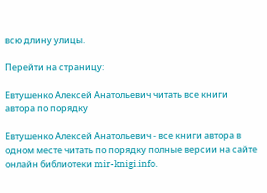всю длину улицы.

Перейти на страницу:

Евтушенко Алексей Анатольевич читать все книги автора по порядку

Евтушенко Алексей Анатольевич - все книги автора в одном месте читать по порядку полные версии на сайте онлайн библиотеки mir-knigi.info.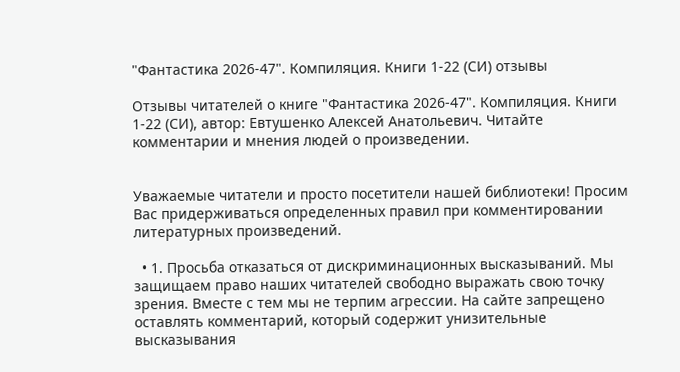"Фантастика 2026-47". Компиляция. Книги 1-22 (СИ) отзывы

Отзывы читателей о книге "Фантастика 2026-47". Компиляция. Книги 1-22 (СИ), автор: Евтушенко Алексей Анатольевич. Читайте комментарии и мнения людей о произведении.


Уважаемые читатели и просто посетители нашей библиотеки! Просим Вас придерживаться определенных правил при комментировании литературных произведений.

  • 1. Просьба отказаться от дискриминационных высказываний. Мы защищаем право наших читателей свободно выражать свою точку зрения. Вместе с тем мы не терпим агрессии. На сайте запрещено оставлять комментарий, который содержит унизительные высказывания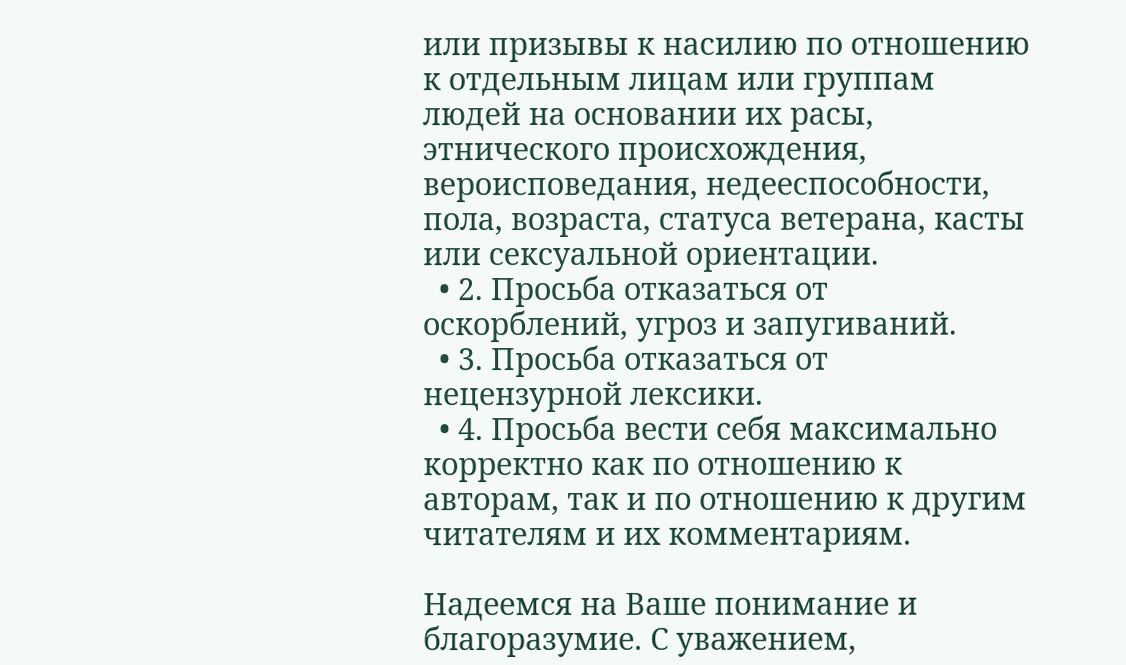или призывы к насилию по отношению к отдельным лицам или группам людей на основании их расы, этнического происхождения, вероисповедания, недееспособности, пола, возраста, статуса ветерана, касты или сексуальной ориентации.
  • 2. Просьба отказаться от оскорблений, угроз и запугиваний.
  • 3. Просьба отказаться от нецензурной лексики.
  • 4. Просьба вести себя максимально корректно как по отношению к авторам, так и по отношению к другим читателям и их комментариям.

Надеемся на Ваше понимание и благоразумие. С уважением,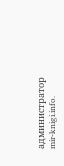администратор mir-knigi.info.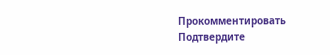Прокомментировать
Подтвердите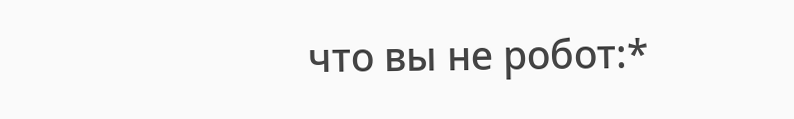что вы не робот:*